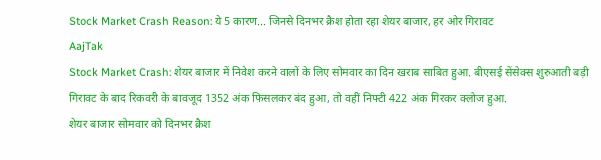Stock Market Crash Reason: ये 5 कारण... जिनसे दिनभर क्रैश होता रहा शेयर बाजार, हर ओर गिरावट
AajTak
Stock Market Crash: शेयर बाजार में निवेश करने वालों के लिए सोमवार का दिन खराब साबित हुआ. बीएसई सेंसेक्स शुरुआती बड़ी गिरावट के बाद रिकवरी के बावजूद 1352 अंक फिसलकर बंद हुआ, तो वहीं निफ्टी 422 अंक गिरकर क्लोज हुआ.
शेयर बाजार सोमवार को दिनभर क्रैश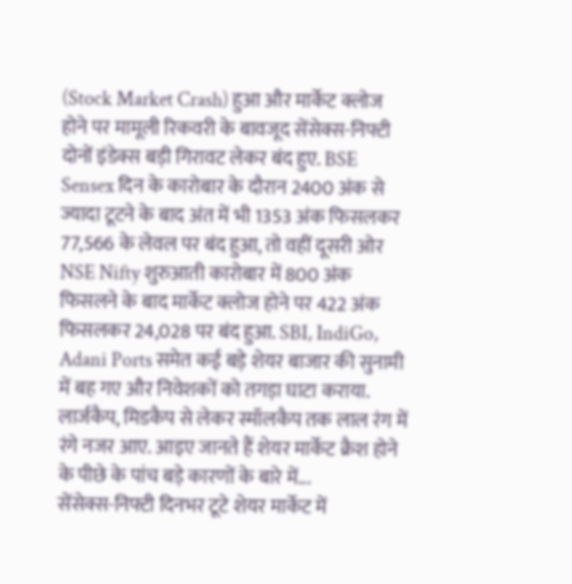(Stock Market Crash) हुआ और मार्केट क्लोज होने पर मामूली रिकवरी के बावजूद सेंसेक्स-निफ्टी दोनों इंडेक्स बड़ी गिरावट लेकर बंद हुए. BSE Sensex दिन के कारोबार के दौरान 2400 अंक से ज्यादा टूटने के बाद अंत में भी 1353 अंक फिसलकर 77,566 के लेवल पर बंद हुआ, तो वहीं दूसरी ओर NSE Nifty शुरुआती कारोबार में 800 अंक फिसलने के बाद मार्केट क्लोज होने पर 422 अंक फिसलकर 24,028 पर बंद हुआ. SBI, IndiGo, Adani Ports समेत कई बड़े शेयर बाजार की सुनामी में बह गए और निवेशकों को तगड़ा घाटा कराया. लार्जकैप, मिडकैप से लेकर स्मॉलकैप तक लाल रंग में रंगे नजर आए. आइए जानते हैं शेयर मार्केट क्रैश होने के पीछे के पांच बड़े कारणों के बारे में...
सेंसेक्स-निफ्टी दिनभर टूटे शेयर मार्केट में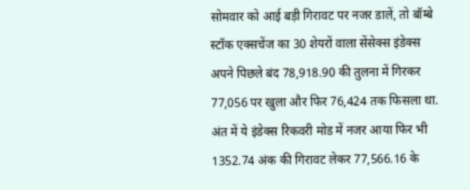सोमवार को आई बड़ी गिरावट पर नजर डालें, तो बॉम्बे स्टॉक एक्सचेंज का 30 शेयरों वाला सेंसेक्स इंडेक्स अपने पिछले बंद 78,918.90 की तुलना में गिरकर 77,056 पर खुला और फिर 76,424 तक फिसला था. अंत में ये इंडेक्स रिकवरी मोड में नजर आया फिर भी 1352.74 अंक की गिरावट लेकर 77,566.16 के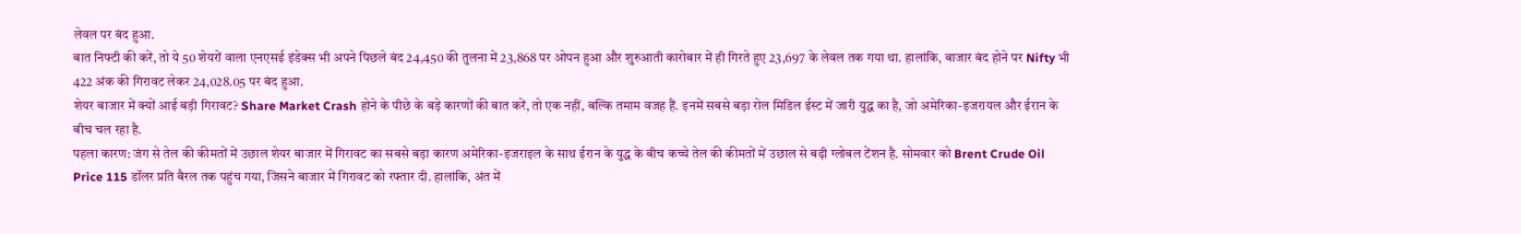लेवल पर बंद हुआ.
बात निफ्टी की करें, तो ये 50 शेयरों वाला एनएसई इंडेक्स भी अपने पिछले बंद 24,450 की तुलना में 23,868 पर ओपन हुआ और शुरुआती कारोबार में ही गिरते हुए 23,697 के लेवल तक गया था. हालांकि, बाजार बंद होने पर Nifty भी 422 अंक की गिरावट लेकर 24,028.05 पर बंद हुआ.
शेयर बाजार में क्यों आई बड़ी गिरावट? Share Market Crash होने के पीछे के बड़े कारणों की बात करें, तो एक नहीं, बल्कि तमाम वजह हैं. इनमें सबसे बड़ा रोल मिडिल ईस्ट में जारी युद्ध का है, जो अमेरिका-इजरायल और ईरान के बीच चल रहा है.
पहला कारण: जंग से तेल की कीमतों में उछाल शेयर बाजार में गिरावट का सबसे बड़ा कारण अमेरिका-इजराइल के साथ ईरान के युद्ध के बीच कच्चे तेल की कीमतों में उछाल से बढ़ी ग्लोबल टेंशन है. सोमवार को Brent Crude Oil Price 115 डॉलर प्रति बैरल तक पहुंच गया, जिसने बाजार में गिरावट को रफ्तार दी. हालांकि, अंत में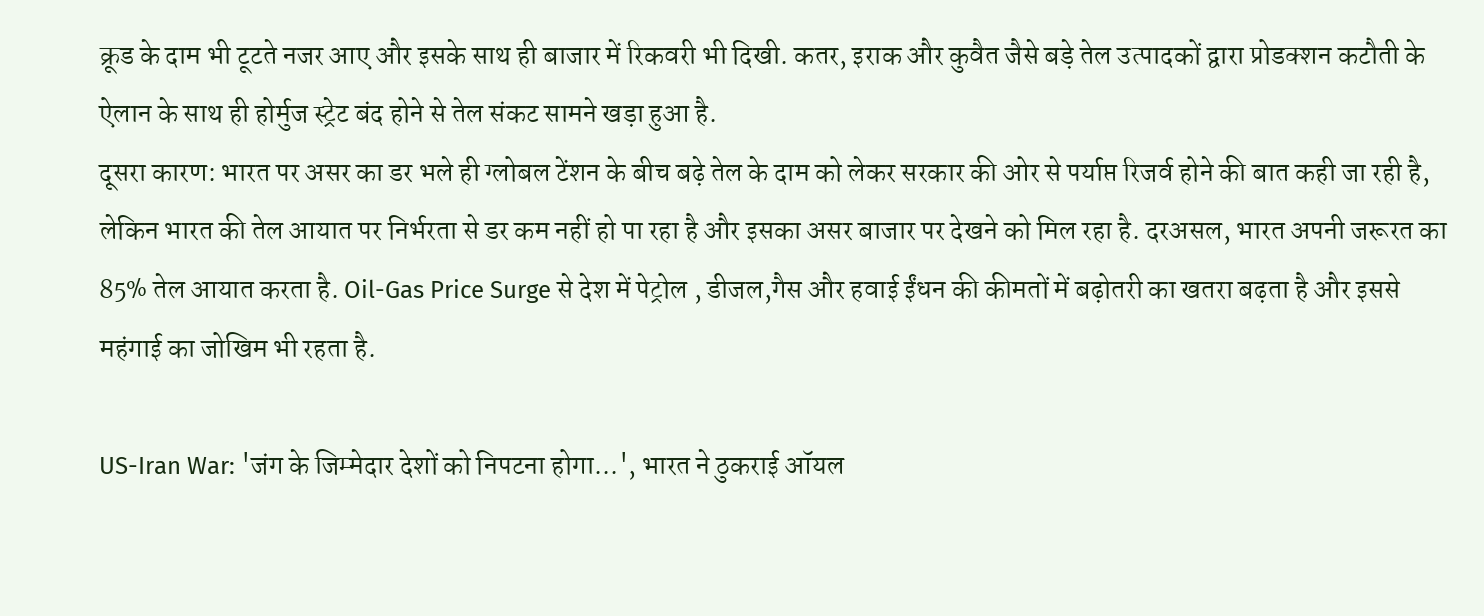क्रूड के दाम भी टूटते नजर आए और इसके साथ ही बाजार में रिकवरी भी दिखी. कतर, इराक और कुवैत जैसे बड़े तेल उत्पादकों द्वारा प्रोडक्शन कटौती के ऐलान के साथ ही होर्मुज स्ट्रेट बंद होने से तेल संकट सामने खड़ा हुआ है.
दूसरा कारण: भारत पर असर का डर भले ही ग्लोबल टेंशन के बीच बढ़े तेल के दाम को लेकर सरकार की ओर से पर्याप्त रिजर्व होने की बात कही जा रही है, लेकिन भारत की तेल आयात पर निर्भरता से डर कम नहीं हो पा रहा है और इसका असर बाजार पर देखने को मिल रहा है. दरअसल, भारत अपनी जरूरत का 85% तेल आयात करता है. Oil-Gas Price Surge से देश में पेट्रोल , डीजल,गैस और हवाई ईंधन की कीमतों में बढ़ोतरी का खतरा बढ़ता है और इससे महंगाई का जोखिम भी रहता है.

US-Iran War: 'जंग के जिम्मेदार देशों को निपटना होगा...', भारत ने ठुकराई ऑयल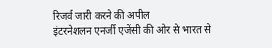रिजर्व जारी करने की अपील
इंटरनेशलन एनर्जी एजेंसी की ओर से भारत से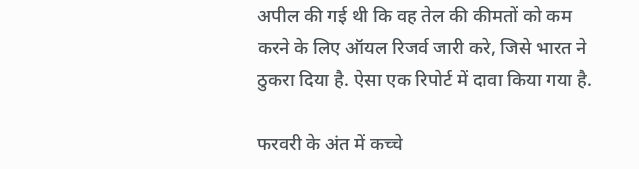अपील की गई थी कि वह तेल की कीमतों को कम करने के लिए ऑयल रिजर्व जारी करे, जिसे भारत ने ठुकरा दिया है. ऐसा एक रिपोर्ट में दावा किया गया है.

फरवरी के अंत में कच्चे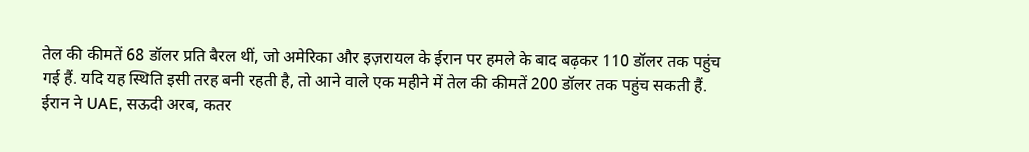तेल की कीमतें 68 डॉलर प्रति बैरल थीं, जो अमेरिका और इज़रायल के ईरान पर हमले के बाद बढ़कर 110 डॉलर तक पहुंच गई हैं. यदि यह स्थिति इसी तरह बनी रहती है, तो आने वाले एक महीने में तेल की कीमतें 200 डॉलर तक पहुंच सकती हैं. ईरान ने UAE, सऊदी अरब, कतर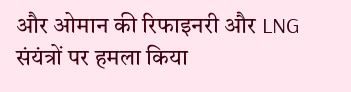और ओमान की रिफाइनरी और LNG संयंत्रों पर हमला किया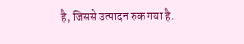है, जिससे उत्पादन रुक गया है.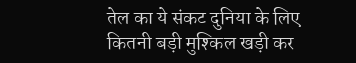तेल का ये संकट दुनिया के लिए कितनी बड़ी मुश्किल खड़ी कर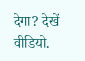देगा? देखें वीडियो.